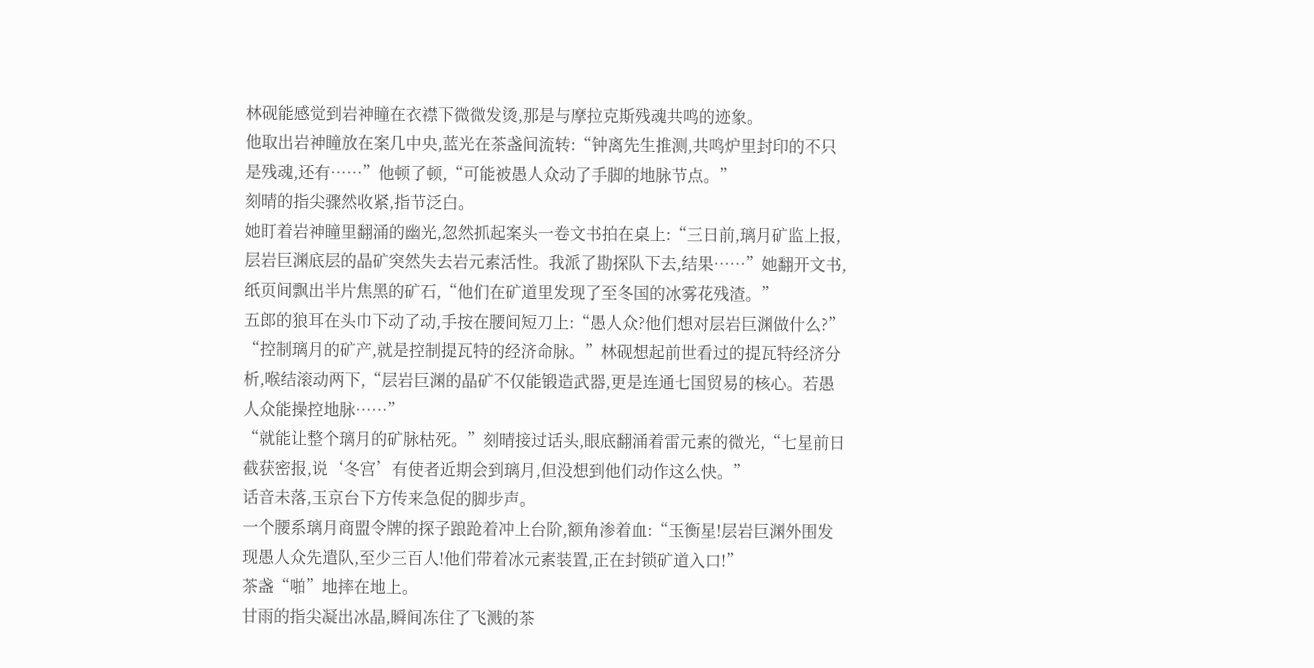林砚能感觉到岩神瞳在衣襟下微微发烫,那是与摩拉克斯残魂共鸣的迹象。
他取出岩神瞳放在案几中央,蓝光在茶盏间流转:“钟离先生推测,共鸣炉里封印的不只是残魂,还有……”他顿了顿,“可能被愚人众动了手脚的地脉节点。”
刻晴的指尖骤然收紧,指节泛白。
她盯着岩神瞳里翻涌的幽光,忽然抓起案头一卷文书拍在桌上:“三日前,璃月矿监上报,层岩巨渊底层的晶矿突然失去岩元素活性。我派了勘探队下去,结果……”她翻开文书,纸页间飘出半片焦黑的矿石,“他们在矿道里发现了至冬国的冰雾花残渣。”
五郎的狼耳在头巾下动了动,手按在腰间短刀上:“愚人众?他们想对层岩巨渊做什么?”
“控制璃月的矿产,就是控制提瓦特的经济命脉。”林砚想起前世看过的提瓦特经济分析,喉结滚动两下,“层岩巨渊的晶矿不仅能锻造武器,更是连通七国贸易的核心。若愚人众能操控地脉……”
“就能让整个璃月的矿脉枯死。”刻晴接过话头,眼底翻涌着雷元素的微光,“七星前日截获密报,说‘冬宫’有使者近期会到璃月,但没想到他们动作这么快。”
话音未落,玉京台下方传来急促的脚步声。
一个腰系璃月商盟令牌的探子踉跄着冲上台阶,额角渗着血:“玉衡星!层岩巨渊外围发现愚人众先遣队,至少三百人!他们带着冰元素装置,正在封锁矿道入口!”
茶盏“啪”地摔在地上。
甘雨的指尖凝出冰晶,瞬间冻住了飞溅的茶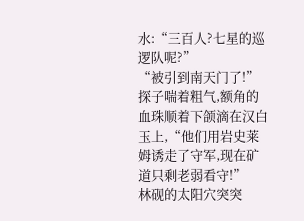水:“三百人?七星的巡逻队呢?”
“被引到南天门了!”探子喘着粗气,额角的血珠顺着下颌滴在汉白玉上,“他们用岩史莱姆诱走了守军,现在矿道只剩老弱看守!”
林砚的太阳穴突突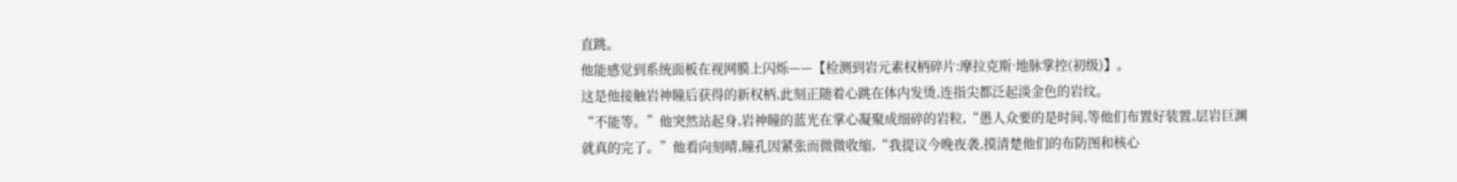直跳。
他能感觉到系统面板在视网膜上闪烁——【检测到岩元素权柄碎片:摩拉克斯·地脉掌控(初级)】。
这是他接触岩神瞳后获得的新权柄,此刻正随着心跳在体内发烫,连指尖都泛起淡金色的岩纹。
“不能等。”他突然站起身,岩神瞳的蓝光在掌心凝聚成细碎的岩粒,“愚人众要的是时间,等他们布置好装置,层岩巨渊就真的完了。”他看向刻晴,瞳孔因紧张而微微收缩,“我提议今晚夜袭,摸清楚他们的布防图和核心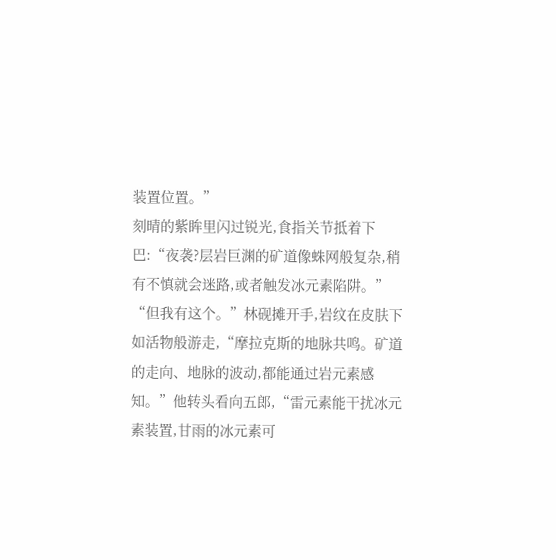装置位置。”
刻晴的紫眸里闪过锐光,食指关节抵着下巴:“夜袭?层岩巨渊的矿道像蛛网般复杂,稍有不慎就会迷路,或者触发冰元素陷阱。”
“但我有这个。”林砚摊开手,岩纹在皮肤下如活物般游走,“摩拉克斯的地脉共鸣。矿道的走向、地脉的波动,都能通过岩元素感知。”他转头看向五郎,“雷元素能干扰冰元素装置,甘雨的冰元素可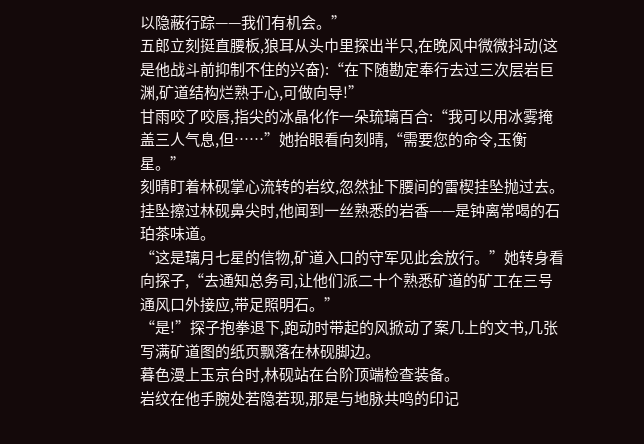以隐蔽行踪——我们有机会。”
五郎立刻挺直腰板,狼耳从头巾里探出半只,在晚风中微微抖动(这是他战斗前抑制不住的兴奋):“在下随勘定奉行去过三次层岩巨渊,矿道结构烂熟于心,可做向导!”
甘雨咬了咬唇,指尖的冰晶化作一朵琉璃百合:“我可以用冰雾掩盖三人气息,但……”她抬眼看向刻晴,“需要您的命令,玉衡星。”
刻晴盯着林砚掌心流转的岩纹,忽然扯下腰间的雷楔挂坠抛过去。
挂坠擦过林砚鼻尖时,他闻到一丝熟悉的岩香——是钟离常喝的石珀茶味道。
“这是璃月七星的信物,矿道入口的守军见此会放行。”她转身看向探子,“去通知总务司,让他们派二十个熟悉矿道的矿工在三号通风口外接应,带足照明石。”
“是!”探子抱拳退下,跑动时带起的风掀动了案几上的文书,几张写满矿道图的纸页飘落在林砚脚边。
暮色漫上玉京台时,林砚站在台阶顶端检查装备。
岩纹在他手腕处若隐若现,那是与地脉共鸣的印记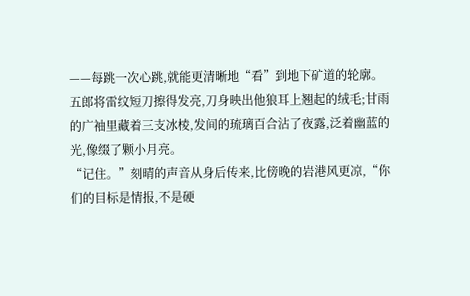——每跳一次心跳,就能更清晰地“看”到地下矿道的轮廓。
五郎将雷纹短刀擦得发亮,刀身映出他狼耳上翘起的绒毛;甘雨的广袖里藏着三支冰棱,发间的琉璃百合沾了夜露,泛着幽蓝的光,像缀了颗小月亮。
“记住。”刻晴的声音从身后传来,比傍晚的岩港风更凉,“你们的目标是情报,不是硬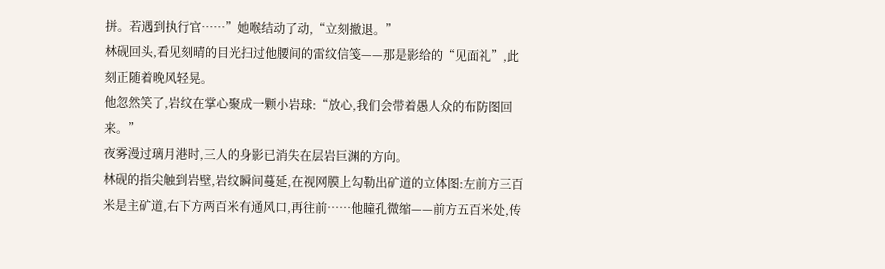拼。若遇到执行官……”她喉结动了动,“立刻撤退。”
林砚回头,看见刻晴的目光扫过他腰间的雷纹信笺——那是影给的“见面礼”,此刻正随着晚风轻晃。
他忽然笑了,岩纹在掌心聚成一颗小岩球:“放心,我们会带着愚人众的布防图回来。”
夜雾漫过璃月港时,三人的身影已消失在层岩巨渊的方向。
林砚的指尖触到岩壁,岩纹瞬间蔓延,在视网膜上勾勒出矿道的立体图:左前方三百米是主矿道,右下方两百米有通风口,再往前……他瞳孔微缩——前方五百米处,传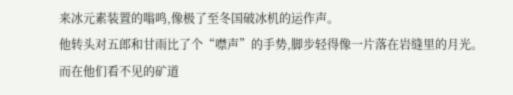来冰元素装置的嗡鸣,像极了至冬国破冰机的运作声。
他转头对五郎和甘雨比了个“噤声”的手势,脚步轻得像一片落在岩缝里的月光。
而在他们看不见的矿道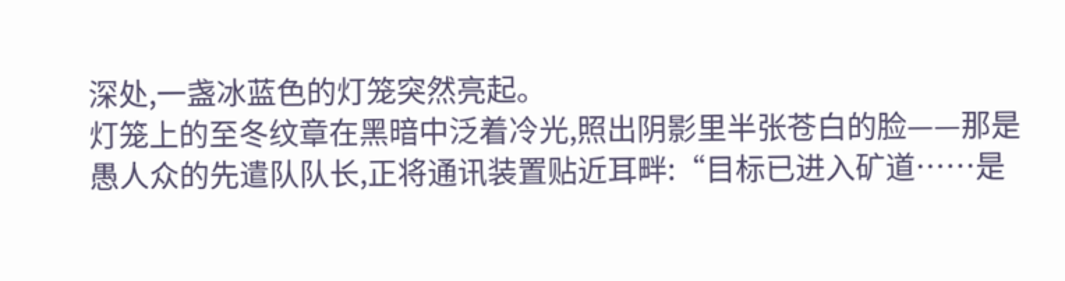深处,一盏冰蓝色的灯笼突然亮起。
灯笼上的至冬纹章在黑暗中泛着冷光,照出阴影里半张苍白的脸——那是愚人众的先遣队队长,正将通讯装置贴近耳畔:“目标已进入矿道……是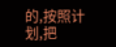的,按照计划,把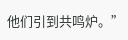他们引到共鸣炉。”